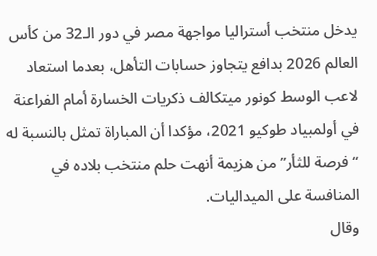يدخل منتخب أستراليا مواجهة مصر في دور الـ32 من كأس العالم 2026 بدافع يتجاوز حسابات التأهل، بعدما استعاد لاعب الوسط كونور ميتكالف ذكريات الخسارة أمام الفراعنة في أولمبياد طوكيو 2021، مؤكدا أن المباراة تمثل بالنسبة له “فرصة للثأر” من هزيمة أنهت حلم منتخب بلاده في المنافسة على الميداليات.
وقال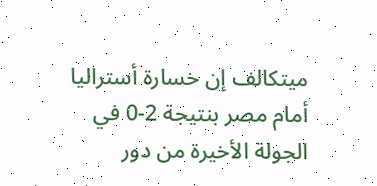ميتكالف إن خسارة أستراليا أمام مصر بنتيجة 2-0 في الجولة الأخيرة من دور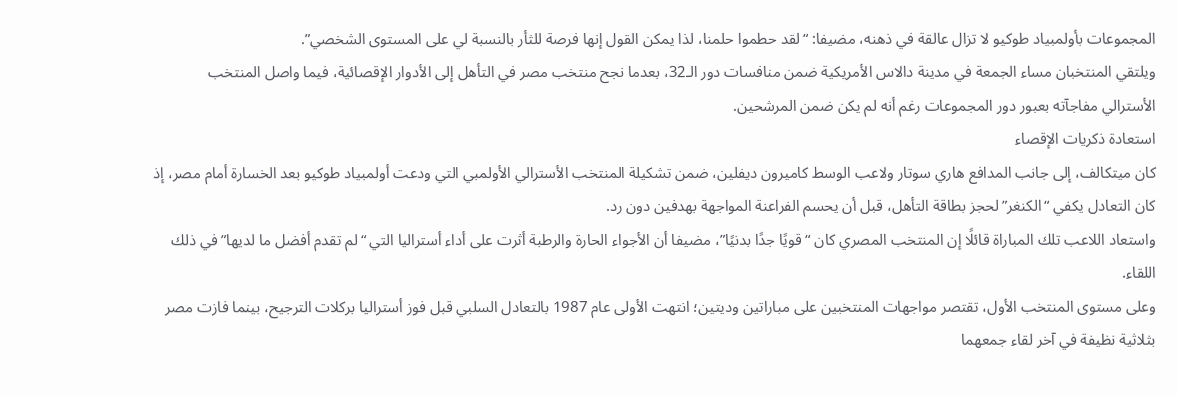المجموعات بأولمبياد طوكيو لا تزال عالقة في ذهنه، مضيفا: “لقد حطموا حلمنا، لذا يمكن القول إنها فرصة للثأر بالنسبة لي على المستوى الشخصي”.
ويلتقي المنتخبان مساء الجمعة في مدينة دالاس الأمريكية ضمن منافسات دور الـ32، بعدما نجح منتخب مصر في التأهل إلى الأدوار الإقصائية، فيما واصل المنتخب الأسترالي مفاجآته بعبور دور المجموعات رغم أنه لم يكن ضمن المرشحين.
استعادة ذكريات الإقصاء
كان ميتكالف، إلى جانب المدافع هاري سوتار ولاعب الوسط كاميرون ديفلين، ضمن تشكيلة المنتخب الأسترالي الأولمبي التي ودعت أولمبياد طوكيو بعد الخسارة أمام مصر، إذ كان التعادل يكفي “الكنغر” لحجز بطاقة التأهل، قبل أن يحسم الفراعنة المواجهة بهدفين دون رد.
واستعاد اللاعب تلك المباراة قائلًا إن المنتخب المصري كان “قويًا جدًا بدنيًا”، مضيفا أن الأجواء الحارة والرطبة أثرت على أداء أستراليا التي “لم تقدم أفضل ما لديها” في ذلك اللقاء.
وعلى مستوى المنتخب الأول، تقتصر مواجهات المنتخبين على مباراتين وديتين؛ انتهت الأولى عام 1987 بالتعادل السلبي قبل فوز أستراليا بركلات الترجيح، بينما فازت مصر بثلاثية نظيفة في آخر لقاء جمعهما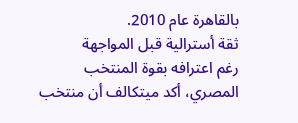بالقاهرة عام 2010.
ثقة أسترالية قبل المواجهة
رغم اعترافه بقوة المنتخب المصري، أكد ميتكالف أن منتخب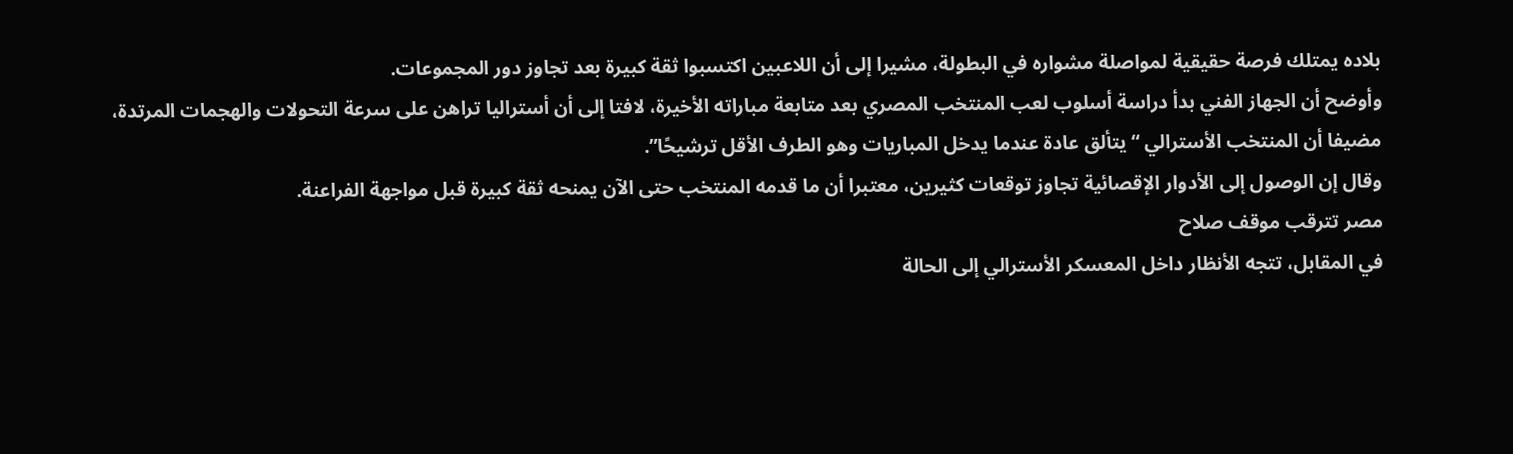بلاده يمتلك فرصة حقيقية لمواصلة مشواره في البطولة، مشيرا إلى أن اللاعبين اكتسبوا ثقة كبيرة بعد تجاوز دور المجموعات.
وأوضح أن الجهاز الفني بدأ دراسة أسلوب لعب المنتخب المصري بعد متابعة مباراته الأخيرة، لافتا إلى أن أستراليا تراهن على سرعة التحولات والهجمات المرتدة، مضيفا أن المنتخب الأسترالي “يتألق عادة عندما يدخل المباريات وهو الطرف الأقل ترشيحًا”.
وقال إن الوصول إلى الأدوار الإقصائية تجاوز توقعات كثيرين، معتبرا أن ما قدمه المنتخب حتى الآن يمنحه ثقة كبيرة قبل مواجهة الفراعنة.
مصر تترقب موقف صلاح
في المقابل، تتجه الأنظار داخل المعسكر الأسترالي إلى الحالة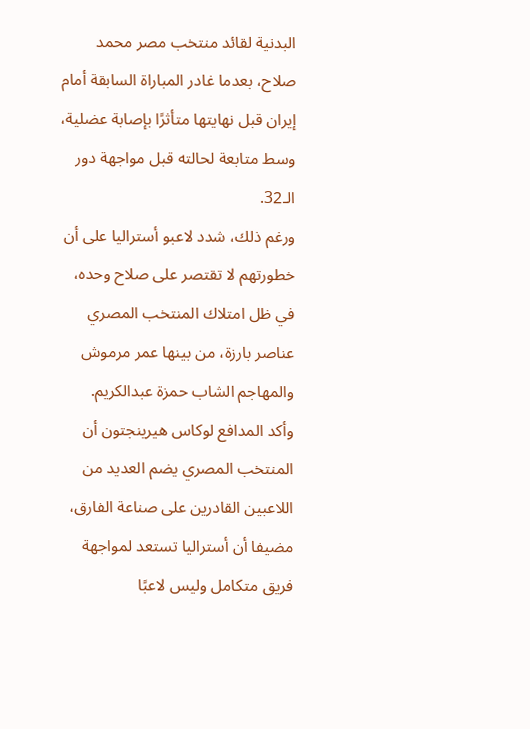البدنية لقائد منتخب مصر محمد صلاح، بعدما غادر المباراة السابقة أمام إيران قبل نهايتها متأثرًا بإصابة عضلية، وسط متابعة لحالته قبل مواجهة دور الـ32.
ورغم ذلك، شدد لاعبو أستراليا على أن خطورتهم لا تقتصر على صلاح وحده، في ظل امتلاك المنتخب المصري عناصر بارزة، من بينها عمر مرموش والمهاجم الشاب حمزة عبدالكريم.
وأكد المدافع لوكاس هيرينجتون أن المنتخب المصري يضم العديد من اللاعبين القادرين على صناعة الفارق، مضيفا أن أستراليا تستعد لمواجهة فريق متكامل وليس لاعبًا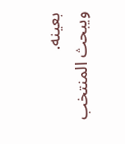بعينه.
ويبحث المنتخب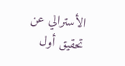الأسترالي عن تحقيق أول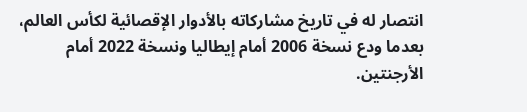انتصار له في تاريخ مشاركاته بالأدوار الإقصائية لكأس العالم، بعدما ودع نسخة 2006 أمام إيطاليا ونسخة 2022 أمام الأرجنتين.